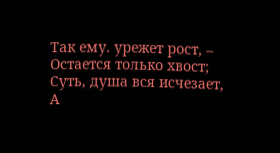Так ему. урежет рост, –
Остается только хвост;
Суть, душа вся исчезает,
А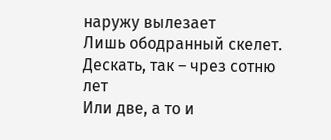наружу вылезает
Лишь ободранный скелет.
Дескать, так – чрез сотню лет
Или две, а то и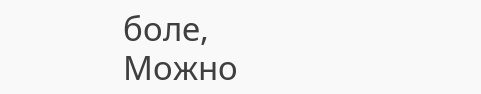боле,
Можно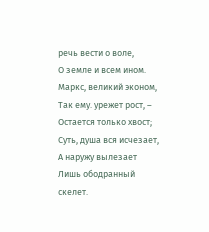речь вести о воле,
О земле и всем ином.
Маркс, великий эконом,
Так ему. урежет рост, –
Остается только хвост;
Суть, душа вся исчезает,
А наружу вылезает
Лишь ободранный скелет.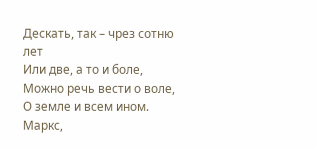Дескать, так – чрез сотню лет
Или две, а то и боле,
Можно речь вести о воле,
О земле и всем ином.
Маркс,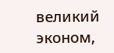великий эконом,